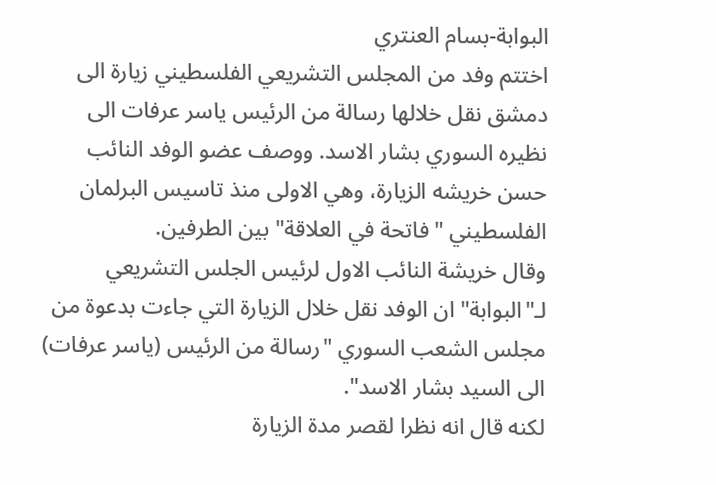البوابة-بسام العنتري
اختتم وفد من المجلس التشريعي الفلسطيني زيارة الى دمشق نقل خلالها رسالة من الرئيس ياسر عرفات الى نظيره السوري بشار الاسد. ووصف عضو الوفد النائب حسن خريشه الزيارة، وهي الاولى منذ تاسيس البرلمان الفلسطيني "فاتحة في العلاقة" بين الطرفين.
وقال خريشة النائب الاول لرئيس الجلس التشريعي لـ"البوابة" ان الوفد نقل خلال الزيارة التي جاءت بدعوة من مجلس الشعب السوري "رسالة من الرئيس (ياسر عرفات) الى السيد بشار الاسد".
لكنه قال انه نظرا لقصر مدة الزيارة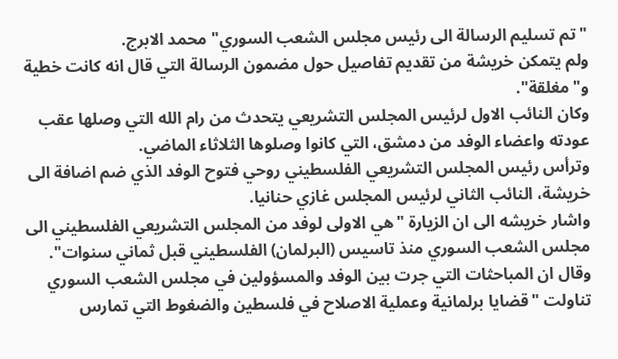"تم تسليم الرسالة الى رئيس مجلس الشعب السوري" محمد الابرج.
ولم يتمكن خريشة من تقديم تفاصيل حول مضمون الرسالة التي قال انه كانت خطية و"مغلقة".
وكان النائب الاول لرئيس المجلس التشريعي يتحدث من رام الله التي وصلها عقب عودته واعضاء الوفد من دمشق، التي كانوا وصلوها الثلاثاء الماضي.
وترأس رئيس المجلس التشريعي الفلسطيني روحي فتوح الوفد الذي ضم اضافة الى خريشة، النائب الثاني لرئيس المجلس غازي حنانيا.
واشار خريشه الى ان الزيارة "هي الاولى لوفد من المجلس التشريعي الفلسطيني الى مجلس الشعب السوري منذ تاسيس (البرلمان) الفلسطيني قبل ثماني سنوات".
وقال ان المباحثات التي جرت بين الوفد والمسؤولين في مجلس الشعب السوري تناولت "قضايا برلمانية وعملية الاصلاح في فلسطين والضغوط التي تمارس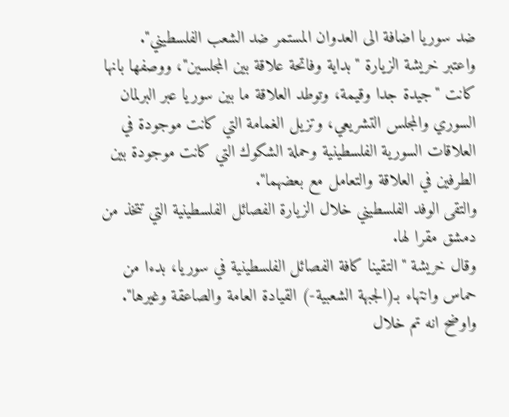ضد سوريا اضافة الى العدوان المستمر ضد الشعب الفلسطيني".
واعتبر خريشة الزيارة "بداية وفاتحة علاقة بين المجلسين"، ووصفها بانها كانت "جيدة جدا وقيمة، وتوطد العلاقة ما بين سوريا عبر البرلمان السوري والمجلس التشريعي، وتزيل الغمامة التي كانت موجودة في العلاقات السورية الفلسطينية وحملة الشكوك التي كانت موجودة بين الطرفين في العلاقة والتعامل مع بعضهما".
والتقى الوفد الفلسطيني خلال الزيارة الفصائل الفلسطينية التي تتخذ من دمشق مقرا لها.
وقال خريشة "التقينا كافة الفصائل الفلسطينية في سوريا، بدءا من حماس وانتهاء بـ(الجبهة الشعبية-) القيادة العامة والصاعقة وغيرها".
واوضح انه تم خلال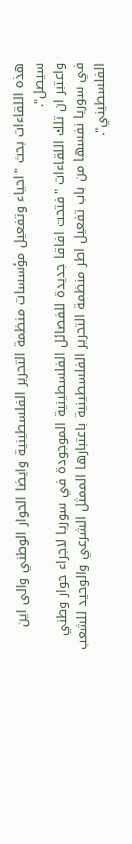هذه اللقاءات بحث "احياء وتفعيل مؤسسات منظمة التحرير الفلسطينية وايضا الحوار الوطني والى اين سيصل".
واعتبر ان تلك اللقاءات "فتحت افاقا جديدة للفصائل الفلسطينية الموجودة في سوريا لاجراء حوار وطني في سوريا نفسها من باب تفعيل اطر منظمة التحرير الفلسطينية باعتبارها الممثل الشرعي والوحيد للشعب الفلسطيني".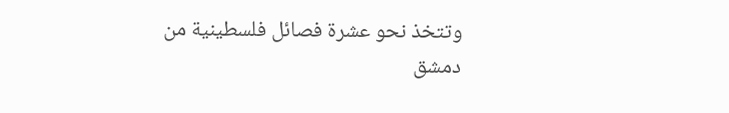وتتخذ نحو عشرة فصائل فلسطينية من دمشق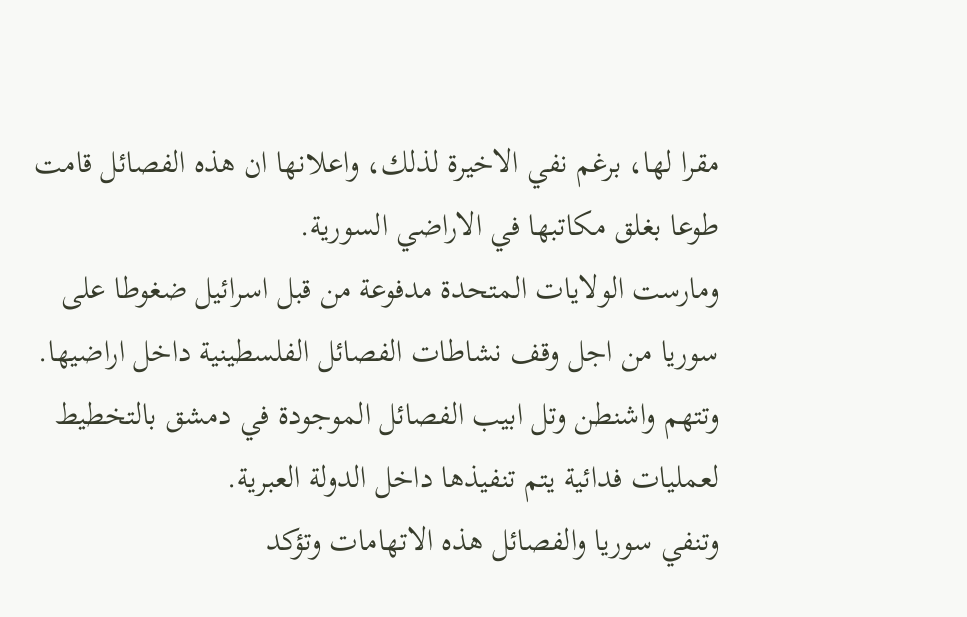مقرا لها، برغم نفي الاخيرة لذلك، واعلانها ان هذه الفصائل قامت طوعا بغلق مكاتبها في الاراضي السورية.
ومارست الولايات المتحدة مدفوعة من قبل اسرائيل ضغوطا على سوريا من اجل وقف نشاطات الفصائل الفلسطينية داخل اراضيها.
وتتهم واشنطن وتل ابيب الفصائل الموجودة في دمشق بالتخطيط لعمليات فدائية يتم تنفيذها داخل الدولة العبرية.
وتنفي سوريا والفصائل هذه الاتهامات وتؤكد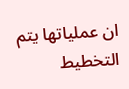ان عملياتها يتم التخطيط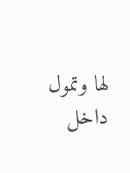لها وتمول داخل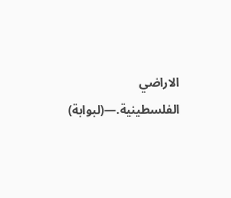الاراضي الفلسطينية.—(لبوابة)